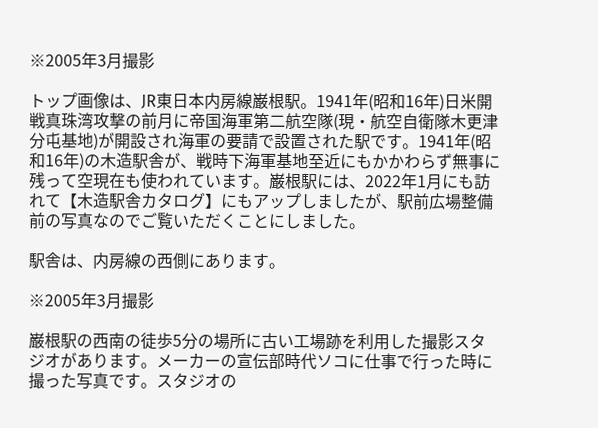※2005年3月撮影

トップ画像は、JR東日本内房線巌根駅。1941年(昭和16年)日米開戦真珠湾攻撃の前月に帝国海軍第二航空隊(現・航空自衛隊木更津分屯基地)が開設され海軍の要請で設置された駅です。1941年(昭和16年)の木造駅舎が、戦時下海軍基地至近にもかかわらず無事に残って空現在も使われています。巌根駅には、2022年1月にも訪れて【木造駅舎カタログ】にもアップしましたが、駅前広場整備前の写真なのでご覧いただくことにしました。

駅舎は、内房線の西側にあります。

※2005年3月撮影

巌根駅の西南の徒歩5分の場所に古い工場跡を利用した撮影スタジオがあります。メーカーの宣伝部時代ソコに仕事で行った時に撮った写真です。スタジオの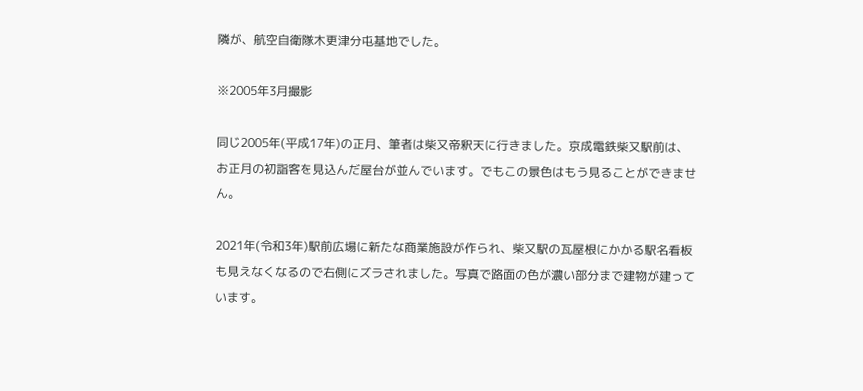隣が、航空自衛隊木更津分屯基地でした。

※2005年3月撮影

同じ2005年(平成17年)の正月、筆者は柴又帝釈天に行きました。京成電鉄柴又駅前は、お正月の初詣客を見込んだ屋台が並んでいます。でもこの景色はもう見ることができません。

2021年(令和3年)駅前広場に新たな商業施設が作られ、柴又駅の瓦屋根にかかる駅名看板も見えなくなるので右側にズラされました。写真で路面の色が濃い部分まで建物が建っています。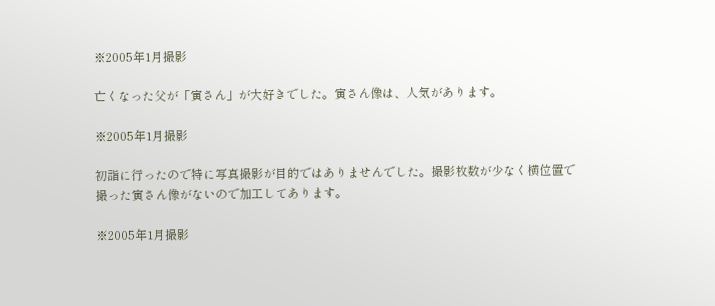※2005年1月撮影

亡くなった父が「寅さん」が大好きでした。寅さん像は、人気があります。

※2005年1月撮影

初詣に行ったので特に写真撮影が目的ではありませんでした。撮影枚数が少なく横位置で撮った寅さん像がないので加工してあります。

※2005年1月撮影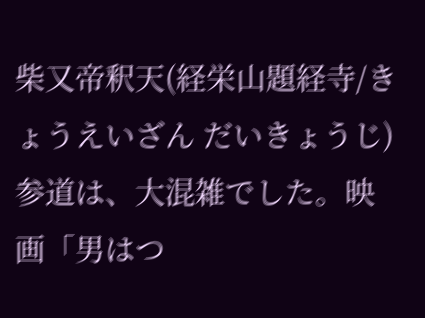柴又帝釈天(経栄山題経寺/きょうえいざん だいきょうじ)参道は、大混雑でした。映画「男はつ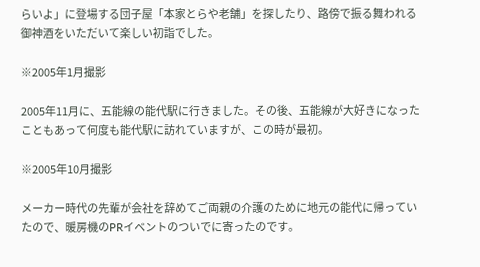らいよ」に登場する団子屋「本家とらや老舗」を探したり、路傍で振る舞われる御神酒をいただいて楽しい初詣でした。

※2005年1月撮影

2005年11月に、五能線の能代駅に行きました。その後、五能線が大好きになったこともあって何度も能代駅に訪れていますが、この時が最初。

※2005年10月撮影

メーカー時代の先輩が会社を辞めてご両親の介護のために地元の能代に帰っていたので、暖房機のPRイベントのついでに寄ったのです。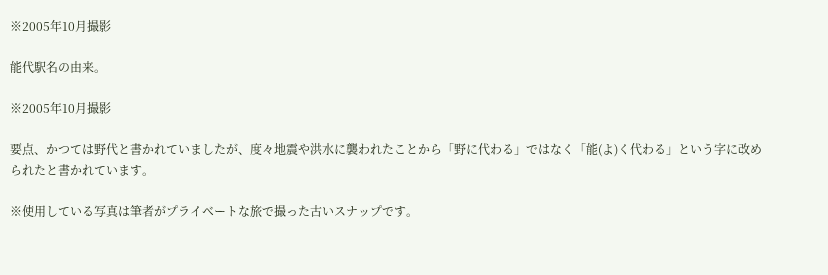※2005年10月撮影

能代駅名の由来。

※2005年10月撮影

要点、かつては野代と書かれていましたが、度々地震や洪水に襲われたことから「野に代わる」ではなく「能(よ)く代わる」という字に改められたと書かれています。

※使用している写真は筆者がプライベートな旅で撮った古いスナップです。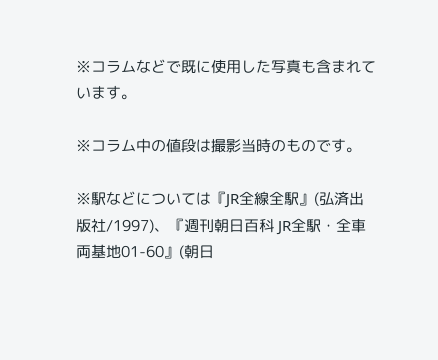※コラムなどで既に使用した写真も含まれています。

※コラム中の値段は撮影当時のものです。

※駅などについては『JR全線全駅』(弘済出版社/1997)、『週刊朝日百科 JR全駅・全車両基地01-60』(朝日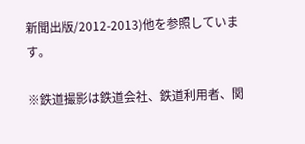新聞出版/2012-2013)他を参照しています。

※鉄道撮影は鉄道会社、鉄道利用者、関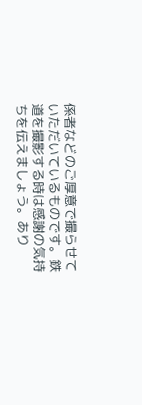係者などのご厚意で撮らせていただいているものです。鉄道を撮影する時は感謝の気持ちを伝えましょう。あり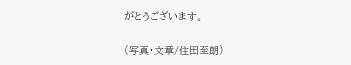がとうございます。

(写真・文章/住田至朗)